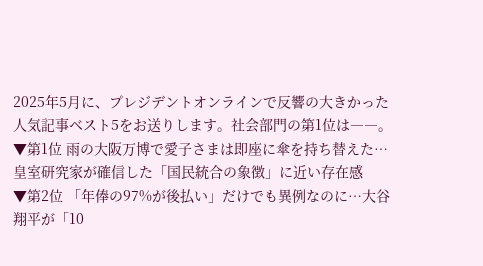2025年5月に、プレジデントオンラインで反響の大きかった人気記事ベスト5をお送りします。社会部門の第1位は――。
▼第1位 雨の大阪万博で愛子さまは即座に傘を持ち替えた…皇室研究家が確信した「国民統合の象徴」に近い存在感
▼第2位 「年俸の97%が後払い」だけでも異例なのに…大谷翔平が「10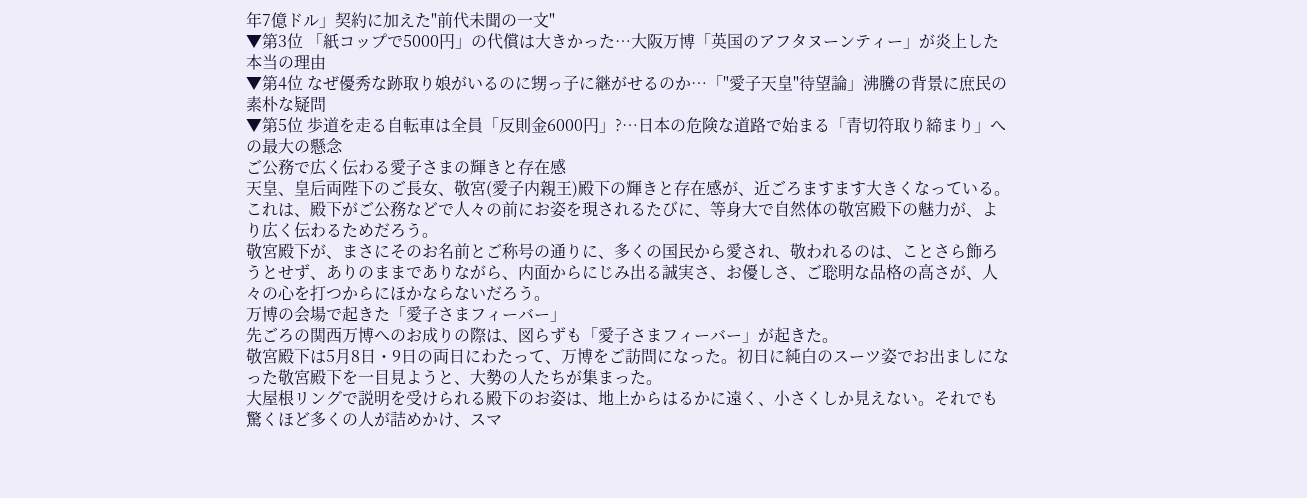年7億ドル」契約に加えた"前代未聞の一文"
▼第3位 「紙コップで5000円」の代償は大きかった…大阪万博「英国のアフタヌーンティー」が炎上した本当の理由
▼第4位 なぜ優秀な跡取り娘がいるのに甥っ子に継がせるのか…「"愛子天皇"待望論」沸騰の背景に庶民の素朴な疑問
▼第5位 歩道を走る自転車は全員「反則金6000円」?…日本の危険な道路で始まる「青切符取り締まり」への最大の懸念
ご公務で広く伝わる愛子さまの輝きと存在感
天皇、皇后両陛下のご長女、敬宮(愛子内親王)殿下の輝きと存在感が、近ごろますます大きくなっている。これは、殿下がご公務などで人々の前にお姿を現されるたびに、等身大で自然体の敬宮殿下の魅力が、より広く伝わるためだろう。
敬宮殿下が、まさにそのお名前とご称号の通りに、多くの国民から愛され、敬われるのは、ことさら飾ろうとせず、ありのままでありながら、内面からにじみ出る誠実さ、お優しさ、ご聡明な品格の高さが、人々の心を打つからにほかならないだろう。
万博の会場で起きた「愛子さまフィーバー」
先ごろの関西万博へのお成りの際は、図らずも「愛子さまフィーバー」が起きた。
敬宮殿下は5月8日・9日の両日にわたって、万博をご訪問になった。初日に純白のスーツ姿でお出ましになった敬宮殿下を一目見ようと、大勢の人たちが集まった。
大屋根リングで説明を受けられる殿下のお姿は、地上からはるかに遠く、小さくしか見えない。それでも驚くほど多くの人が詰めかけ、スマ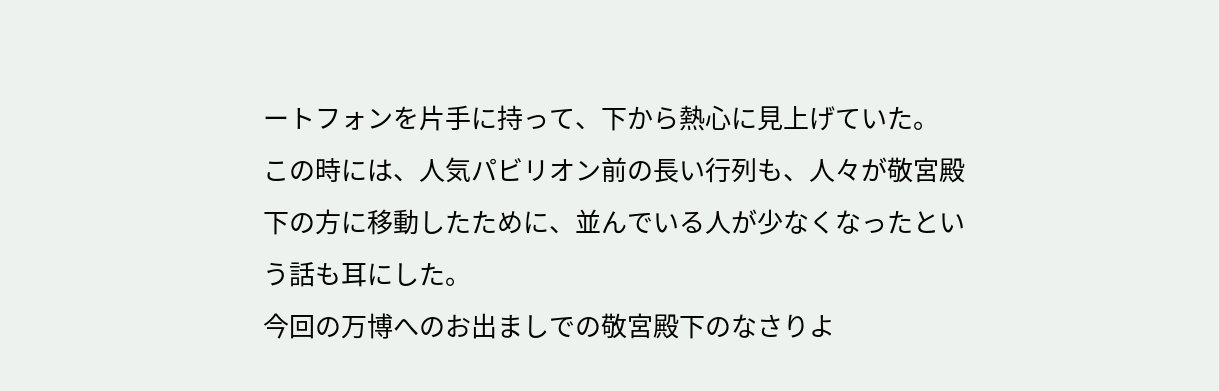ートフォンを片手に持って、下から熱心に見上げていた。
この時には、人気パビリオン前の長い行列も、人々が敬宮殿下の方に移動したために、並んでいる人が少なくなったという話も耳にした。
今回の万博へのお出ましでの敬宮殿下のなさりよ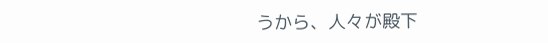うから、人々が殿下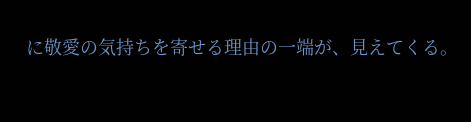に敬愛の気持ちを寄せる理由の一端が、見えてくる。